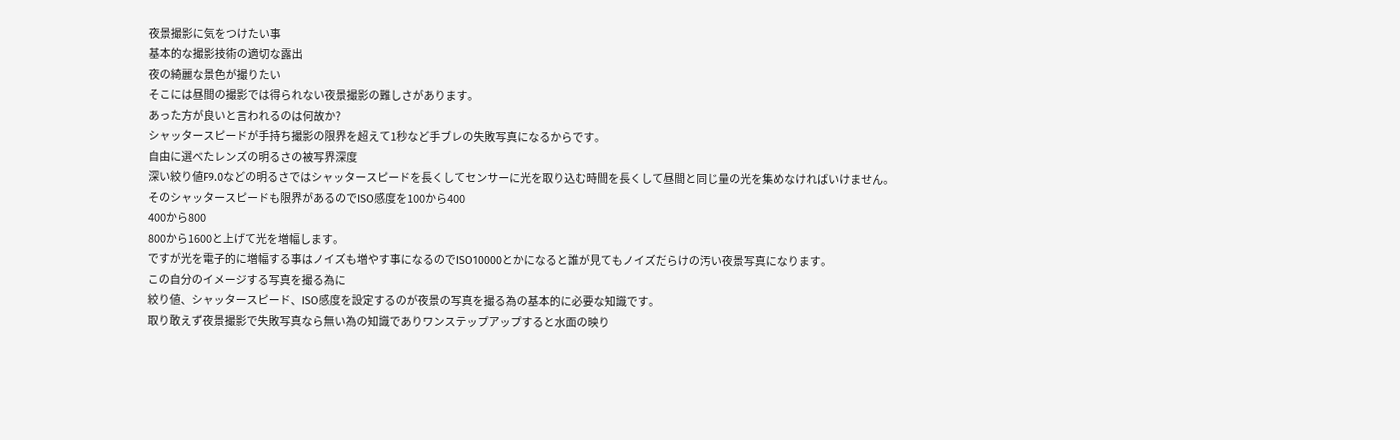夜景撮影に気をつけたい事
基本的な撮影技術の適切な露出
夜の綺麗な景色が撮りたい
そこには昼間の撮影では得られない夜景撮影の難しさがあります。
あった方が良いと言われるのは何故か?
シャッタースピードが手持ち撮影の限界を超えて1秒など手ブレの失敗写真になるからです。
自由に選べたレンズの明るさの被写界深度
深い絞り値F9.0などの明るさではシャッタースピードを長くしてセンサーに光を取り込む時間を長くして昼間と同じ量の光を集めなければいけません。
そのシャッタースピードも限界があるのでISO感度を100から400
400から800
800から1600と上げて光を増幅します。
ですが光を電子的に増幅する事はノイズも増やす事になるのでISO10000とかになると誰が見てもノイズだらけの汚い夜景写真になります。
この自分のイメージする写真を撮る為に
絞り値、シャッタースピード、ISO感度を設定するのが夜景の写真を撮る為の基本的に必要な知識です。
取り敢えず夜景撮影で失敗写真なら無い為の知識でありワンステップアップすると水面の映り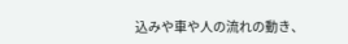込みや車や人の流れの動き、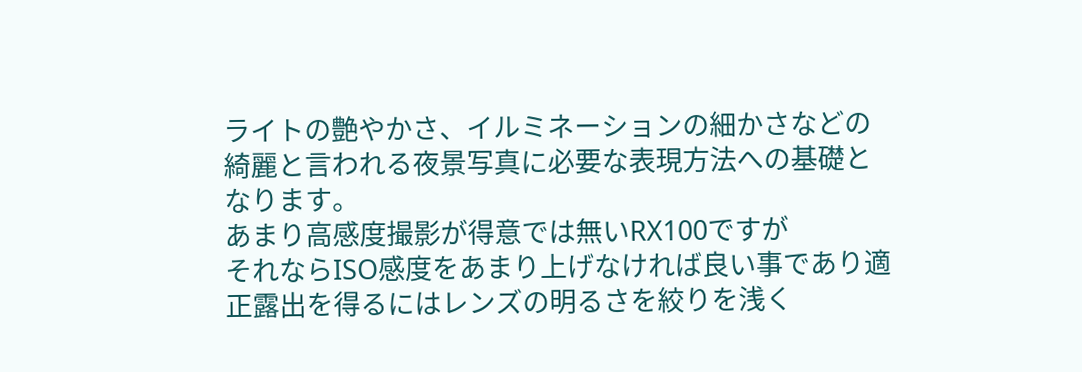ライトの艶やかさ、イルミネーションの細かさなどの綺麗と言われる夜景写真に必要な表現方法への基礎となります。
あまり高感度撮影が得意では無いRX100ですが
それならISO感度をあまり上げなければ良い事であり適正露出を得るにはレンズの明るさを絞りを浅く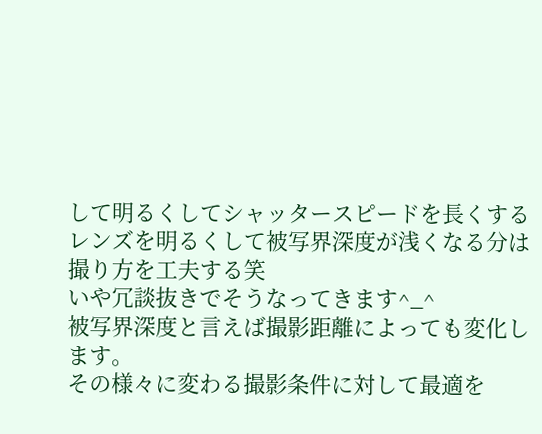して明るくしてシャッタースピードを長くする
レンズを明るくして被写界深度が浅くなる分は
撮り方を工夫する笑
いや冗談抜きでそうなってきます^_^
被写界深度と言えば撮影距離によっても変化します。
その様々に変わる撮影条件に対して最適を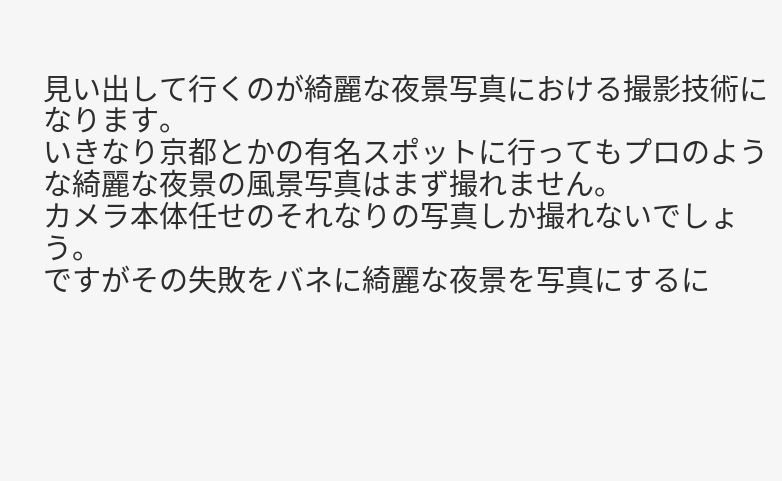見い出して行くのが綺麗な夜景写真における撮影技術になります。
いきなり京都とかの有名スポットに行ってもプロのような綺麗な夜景の風景写真はまず撮れません。
カメラ本体任せのそれなりの写真しか撮れないでしょう。
ですがその失敗をバネに綺麗な夜景を写真にするに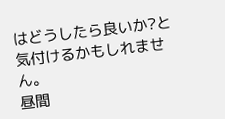はどうしたら良いか?と気付けるかもしれません。
昼間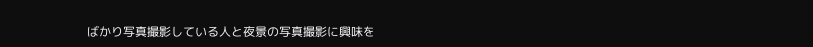ばかり写真撮影している人と夜景の写真撮影に興味を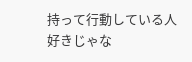持って行動している人
好きじゃな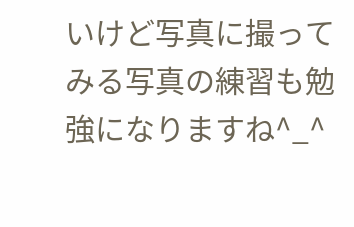いけど写真に撮ってみる写真の練習も勉強になりますね^_^